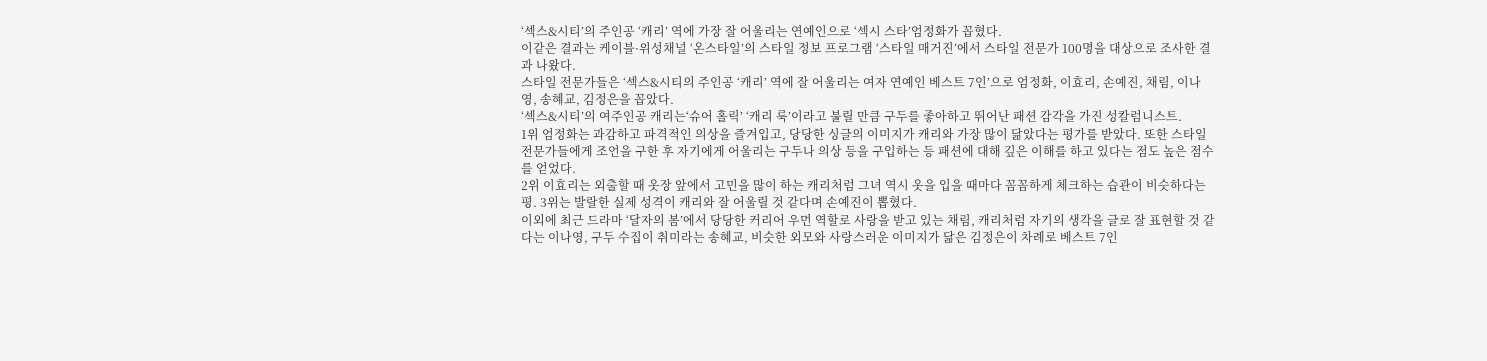‘섹스&시티’의 주인공 ‘캐리’ 역에 가장 잘 어울리는 연예인으로 ‘섹시 스타’엄정화가 꼽혔다.
이같은 결과는 케이블·위성채널 ‘온스타일’의 스타일 정보 프로그램 ‘스타일 매거진’에서 스타일 전문가 100명을 대상으로 조사한 결과 나왔다.
스타일 전문가들은 ‘섹스&시티의 주인공 ‘캐리’ 역에 잘 어울리는 여자 연예인 베스트 7인’으로 엄정화, 이효리, 손예진, 채림, 이나영, 송혜교, 김정은을 꼽았다.
‘섹스&시티’의 여주인공 캐리는‘슈어 홀릭’ ‘캐리 룩’이라고 불릴 만큼 구두를 좋아하고 뛰어난 패션 감각을 가진 성칼럼니스트.
1위 엄정화는 과감하고 파격적인 의상을 즐겨입고, 당당한 싱글의 이미지가 캐리와 가장 많이 닮았다는 평가를 받았다. 또한 스타일전문가들에게 조언을 구한 후 자기에게 어울리는 구두나 의상 등을 구입하는 등 패션에 대해 깊은 이해를 하고 있다는 점도 높은 점수를 얻었다.
2위 이효리는 외출할 때 옷장 앞에서 고민을 많이 하는 캐리처럼 그녀 역시 옷을 입을 때마다 꼼꼼하게 체크하는 습관이 비슷하다는 평. 3위는 발랄한 실제 성격이 캐리와 잘 어울릴 것 같다며 손예진이 뽑혔다.
이외에 최근 드라마 ‘달자의 봄’에서 당당한 커리어 우먼 역할로 사랑을 받고 있는 채림, 캐리처럼 자기의 생각을 글로 잘 표현할 것 같다는 이나영, 구두 수집이 취미라는 송혜교, 비슷한 외모와 사랑스러운 이미지가 닮은 김정은이 차례로 베스트 7인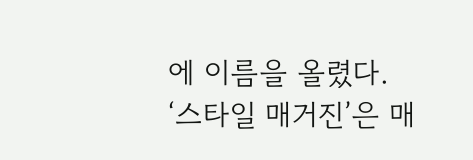에 이름을 올렸다.
‘스타일 매거진’은 매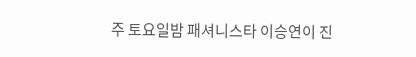주 토요일밤 패셔니스타 이승연이 진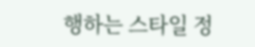행하는 스타일 정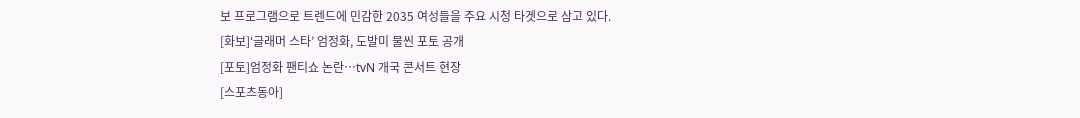보 프로그램으로 트렌드에 민감한 2035 여성들을 주요 시청 타겟으로 삼고 있다.
[화보]‘글래머 스타’ 엄정화, 도발미 물씬 포토 공개
[포토]엄정화 팬티쇼 논란…tvN 개국 콘서트 현장
[스포츠동아]